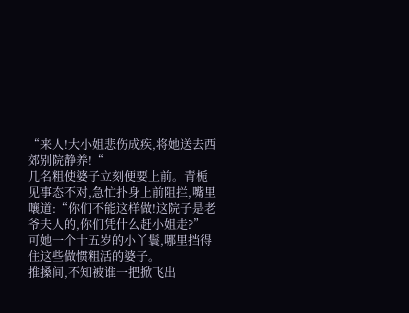“来人!大小姐悲伤成疾,将她送去西郊别院静养!“
几名粗使婆子立刻便要上前。青栀见事态不对,急忙扑身上前阻拦,嘴里嚷道:“你们不能这样做!这院子是老爷夫人的,你们凭什么赶小姐走?”
可她一个十五岁的小丫鬟,哪里挡得住这些做惯粗活的婆子。
推搡间,不知被谁一把掀飞出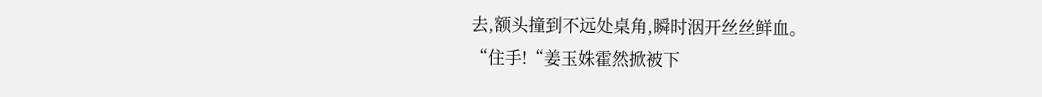去,额头撞到不远处桌角,瞬时洇开丝丝鲜血。
“住手!“姜玉姝霍然掀被下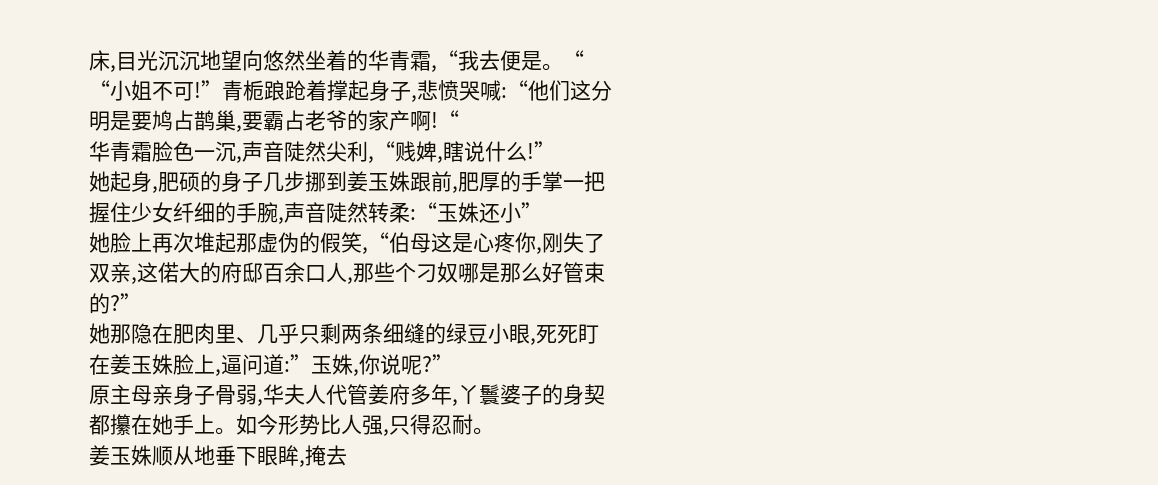床,目光沉沉地望向悠然坐着的华青霜,“我去便是。“
“小姐不可!”青栀踉跄着撑起身子,悲愤哭喊:“他们这分明是要鸠占鹊巢,要霸占老爷的家产啊!“
华青霜脸色一沉,声音陡然尖利,“贱婢,瞎说什么!”
她起身,肥硕的身子几步挪到姜玉姝跟前,肥厚的手掌一把握住少女纤细的手腕,声音陡然转柔:“玉姝还小”
她脸上再次堆起那虚伪的假笑,“伯母这是心疼你,刚失了双亲,这偌大的府邸百余口人,那些个刁奴哪是那么好管束的?”
她那隐在肥肉里、几乎只剩两条细缝的绿豆小眼,死死盯在姜玉姝脸上,逼问道:”玉姝,你说呢?”
原主母亲身子骨弱,华夫人代管姜府多年,丫鬟婆子的身契都攥在她手上。如今形势比人强,只得忍耐。
姜玉姝顺从地垂下眼眸,掩去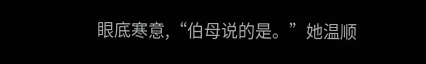眼底寒意,“伯母说的是。”她温顺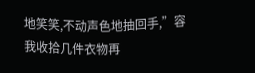地笑笑,不动声色地抽回手,”容我收拾几件衣物再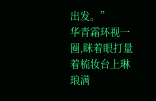出发。”
华青霜环视一圈,眯着眼打量着梳妆台上琳琅满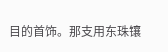目的首饰。那支用东珠镶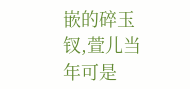嵌的碎玉钗,萱儿当年可是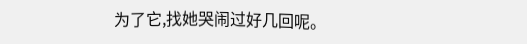为了它,找她哭闹过好几回呢。